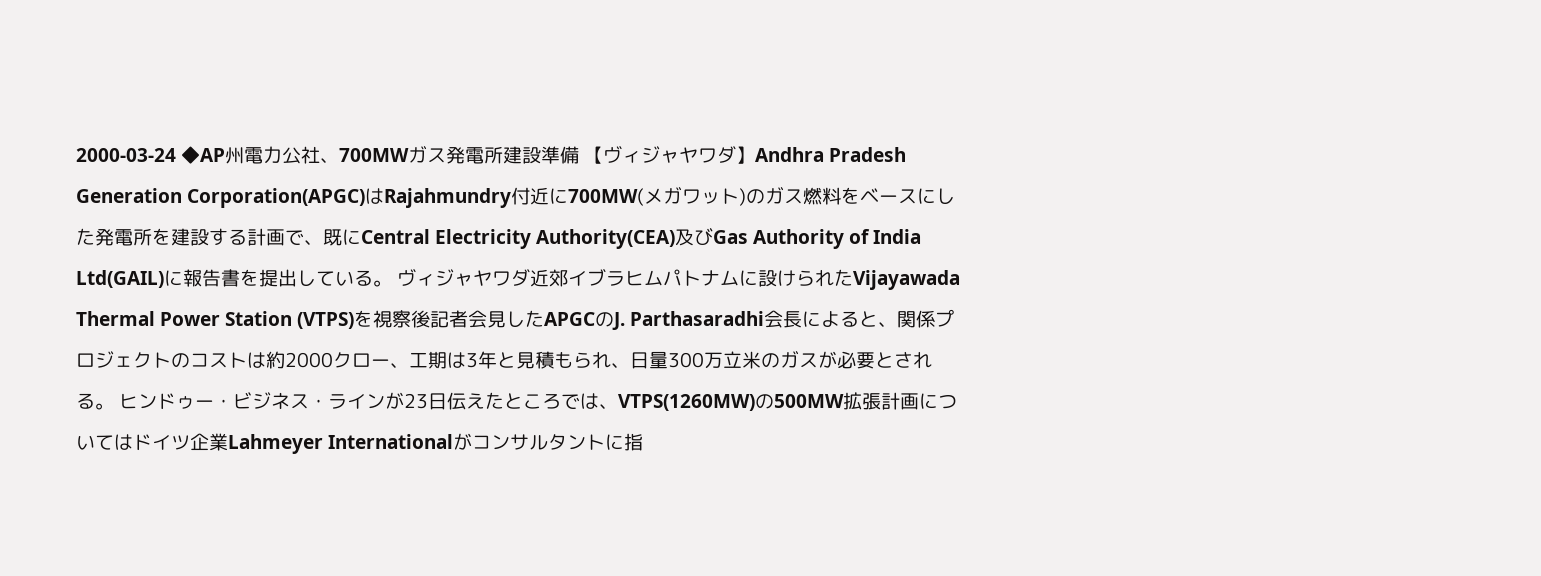2000-03-24 ◆AP州電力公社、700MWガス発電所建設準備 【ヴィジャヤワダ】Andhra Pradesh Generation Corporation(APGC)はRajahmundry付近に700MW(メガワット)のガス燃料をベースにした発電所を建設する計画で、既にCentral Electricity Authority(CEA)及びGas Authority of India Ltd(GAIL)に報告書を提出している。 ヴィジャヤワダ近郊イブラヒムパトナムに設けられたVijayawada Thermal Power Station (VTPS)を視察後記者会見したAPGCのJ. Parthasaradhi会長によると、関係プロジェクトのコストは約2000クロー、工期は3年と見積もられ、日量300万立米のガスが必要とされる。 ヒンドゥー・ビジネス・ラインが23日伝えたところでは、VTPS(1260MW)の500MW拡張計画についてはドイツ企業Lahmeyer Internationalがコンサルタントに指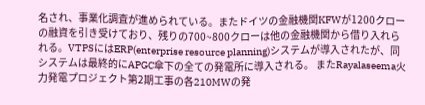名され、事業化調査が進められている。またドイツの金融機関KFWが1200クローの融資を引き受けており、残りの700~800クローは他の金融機関から借り入れられる。VTPSにはERP(enterprise resource planning)システムが導入されたが、同システムは最終的にAPGC傘下の全ての発電所に導入される。 またRayalaseema火力発電プロジェクト第2期工事の各210MWの発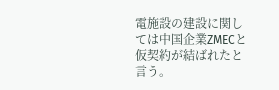電施設の建設に関しては中国企業ZMECと仮契約が結ばれたと言う。